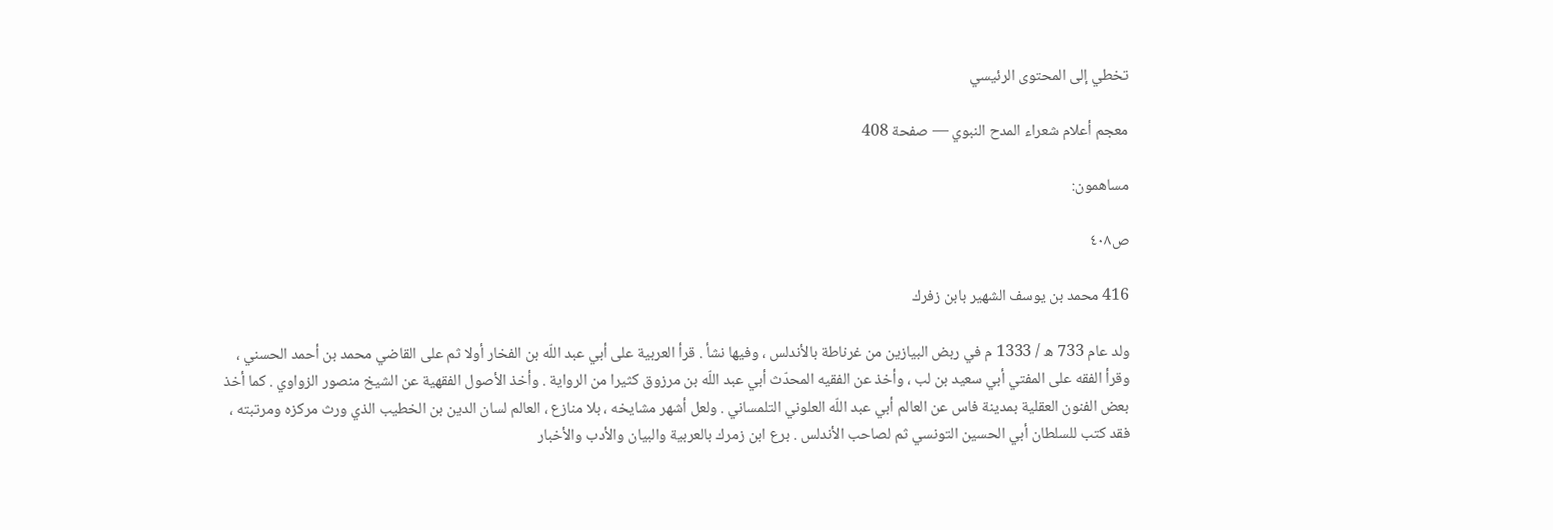تخطي إلى المحتوى الرئيسي

معجم أعلام شعراء المدح النبوي — صفحة 408

مساهمون:

ص٤٠٨

416 محمد بن يوسف الشهير بابن زفرك

ولد عام 733 ه / 1333 م في ربض البيازين من غرناطة بالأندلس ، وفيها نشأ . قرأ العربية على أبي عبد اللّه بن الفخار أولا ثم على القاضي محمد بن أحمد الحسني ، وقرأ الفقه على المفتي أبي سعيد بن لب ، وأخذ عن الفقيه المحدّث أبي عبد اللّه بن مرزوق كثيرا من الرواية . وأخذ الأصول الفقهية عن الشيخ منصور الزواوي . كما أخذ بعض الفنون العقلية بمدينة فاس عن العالم أبي عبد اللّه العلوني التلمساني . ولعل أشهر مشايخه ، بلا منازع ، العالم لسان الدين بن الخطيب الذي ورث مركزه ومرتبته ، فقد كتب للسلطان أبي الحسين التونسي ثم لصاحب الأندلس . برع ابن زمرك بالعربية والبيان والأدب والأخبار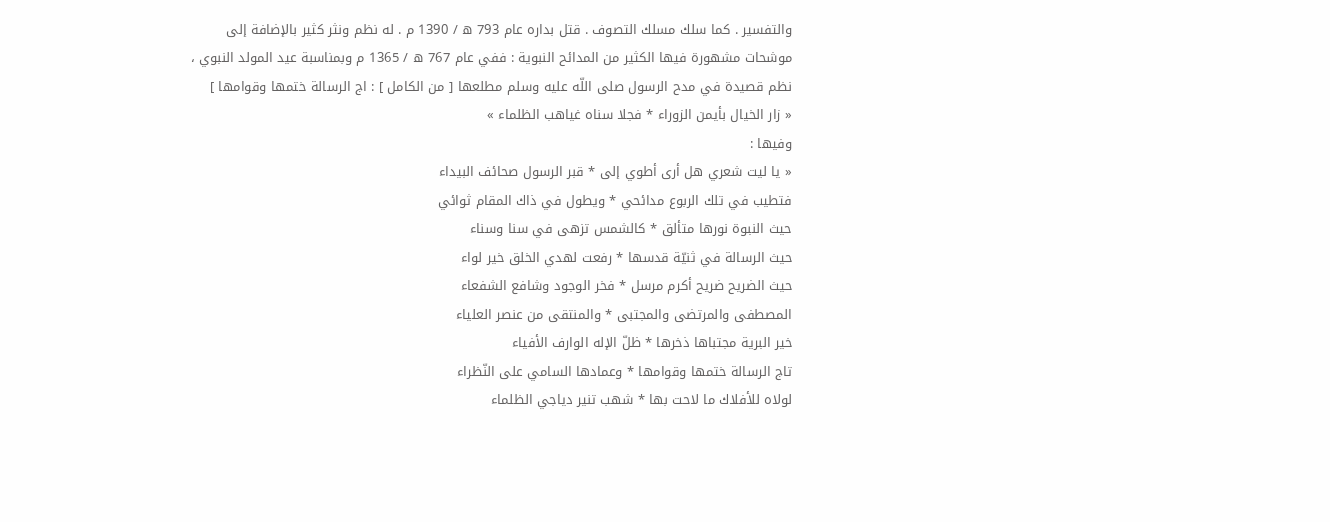والتفسير . كما سلك مسلك التصوف . قتل بداره عام 793 ه / 1390 م . له نظم ونثر كثير بالإضافة إلى موشحات مشهورة فيها الكثير من المدائح النبوية : ففي عام 767 ه / 1365 م وبمناسبة عيد المولد النبوي ، نظم قصيدة في مدح الرسول صلى اللّه عليه وسلم مطلعها [ من الكامل ] : اج الرسالة ختمها وقوامها ]
« زار الخيال بأيمن الزوراء * فجلا سناه غياهب الظلماء »
وفيها :
« يا ليت شعري هل أرى أطوي إلى * قبر الرسول صحائف البيداء
فتطيب في تلك الربوع مدائحي * ويطول في ذاك المقام ثوائي
حيث النبوة نورها متألق * كالشمس تزهى في سنا وسناء
حيث الرسالة في ثنيّة قدسها * رفعت لهدي الخلق خير لواء
حيث الضريح ضريح أكرم مرسل * فخر الوجود وشافع الشفعاء
المصطفى والمرتضى والمجتبى * والمنتقى من عنصر العلياء
خير البرية مجتباها ذخرها * ظلّ الإله الوارف الأفياء
تاج الرسالة ختمها وقوامها * وعمادها السامي على النّظراء
لولاه للأفلاك ما لاحت بها * شهب تنير دياجي الظلماء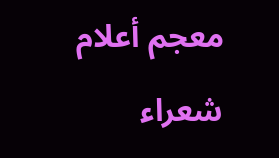معجم أعلام شعراء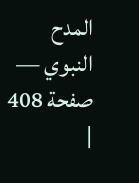المدح النبوي — صفحة 408 |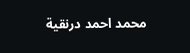محمد احمد درنقية